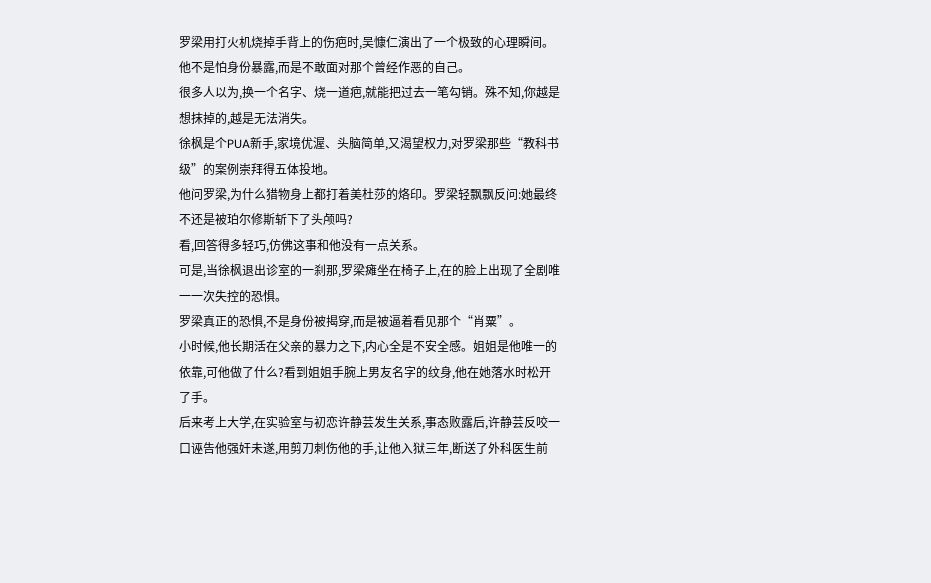罗梁用打火机烧掉手背上的伤疤时,吴慷仁演出了一个极致的心理瞬间。他不是怕身份暴露,而是不敢面对那个曾经作恶的自己。
很多人以为,换一个名字、烧一道疤,就能把过去一笔勾销。殊不知,你越是想抹掉的,越是无法消失。
徐枫是个PUA新手,家境优渥、头脑简单,又渴望权力,对罗梁那些“教科书级”的案例崇拜得五体投地。
他问罗梁,为什么猎物身上都打着美杜莎的烙印。罗梁轻飘飘反问:她最终不还是被珀尔修斯斩下了头颅吗?
看,回答得多轻巧,仿佛这事和他没有一点关系。
可是,当徐枫退出诊室的一刹那,罗梁瘫坐在椅子上,在的脸上出现了全剧唯一一次失控的恐惧。
罗梁真正的恐惧,不是身份被揭穿,而是被逼着看见那个“肖粟”。
小时候,他长期活在父亲的暴力之下,内心全是不安全感。姐姐是他唯一的依靠,可他做了什么?看到姐姐手腕上男友名字的纹身,他在她落水时松开了手。
后来考上大学,在实验室与初恋许静芸发生关系,事态败露后,许静芸反咬一口诬告他强奸未遂,用剪刀刺伤他的手,让他入狱三年,断送了外科医生前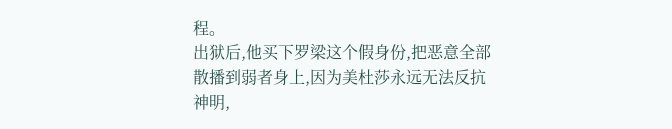程。
出狱后,他买下罗梁这个假身份,把恶意全部散播到弱者身上,因为美杜莎永远无法反抗神明,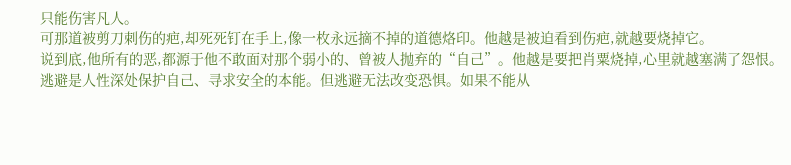只能伤害凡人。
可那道被剪刀刺伤的疤,却死死钉在手上,像一枚永远摘不掉的道德烙印。他越是被迫看到伤疤,就越要烧掉它。
说到底,他所有的恶,都源于他不敢面对那个弱小的、曾被人抛弃的“自己”。他越是要把肖粟烧掉,心里就越塞满了怨恨。
逃避是人性深处保护自己、寻求安全的本能。但逃避无法改变恐惧。如果不能从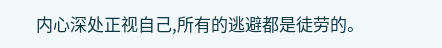内心深处正视自己,所有的逃避都是徒劳的。